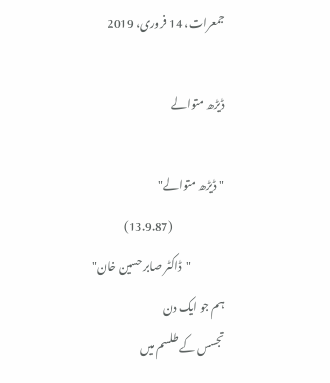جمعرات، 14 فروری، 2019

ڈیڑھ متوالے

"ڈیڑھ متوالے"
                        (13.9.87)
                "ڈاکٹر صابر حسین خان"
ہم جو ایک دن
تجسس کے طلسم میں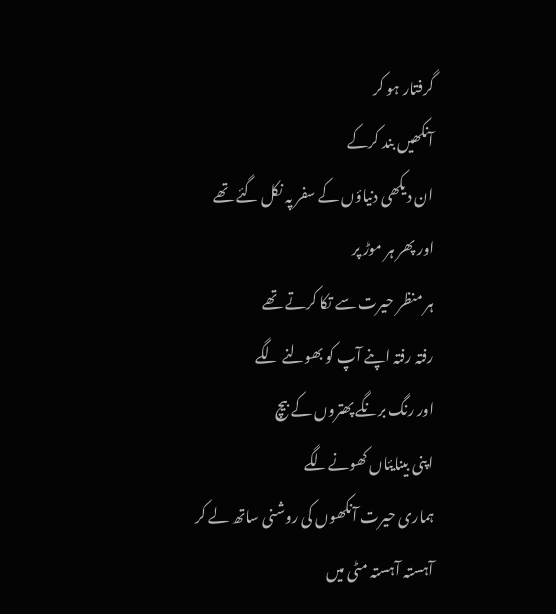گرفتار ہو کر
آنکھیں بند کرکے
ان دیکھی دنیاؤں کے سفر پہ نکل گئے تھے
اور پھر ہر موڑ پر
ہر منظر حیرت سے تکا کرتے تھے
رفتہ رفتہ اپنے آپ کو بھولنے لگے
اور رنگ برنگے پھتروں کے بیچ
اپنی بینایئاں کھونےلگے
ہماری حیرت آنکھوں کی روشنی ساتھ لے کر
آہستہ آہستہ مٹی میں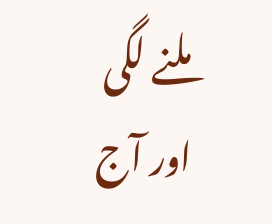ملنے لگی
اور آج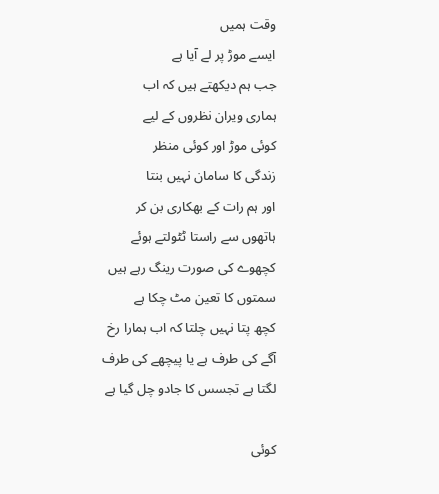وقت ہمیں
ایسے موڑ پر لے آیا ہے
جب ہم دیکھتے ہیں کہ اب
ہماری ویران نظروں کے لیے
کوئی موڑ اور کوئی منظر
زندگی کا سامان نہیں بنتا
اور ہم رات کے بھکاری بن کر
ہاتھوں سے راستا ٹٹولتے ہوئے
کچھوے کی صورت رینگ رہے ہیں
سمتوں کا تعین مٹ چکا ہے
کچھ پتا نہیں چلتا کہ اب ہمارا رخ
آگے کی طرف ہے یا پیچھے کی طرف
لگتا ہے تجسس کا جادو چل گیا ہے

کوئی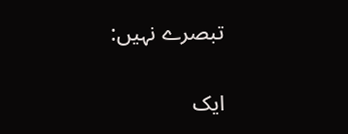تبصرے نہیں:

ایک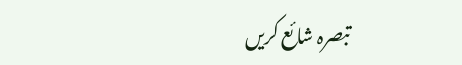تبصرہ شائع کریں